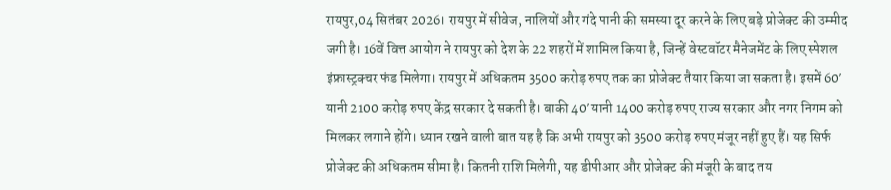रायपुर,04 सितंबर 2026। रायपुर में सीवेज, नालियों और गंदे पानी की समस्या दूर करने के लिए बड़े प्रोजेक्ट की उम्मीद जगी है। 16वें वित्त आयोग ने रायपुर को देश के 22 शहरों में शामिल किया है, जिन्हें वेस्टवॉटर मैनेजमेंट के लिए स्पेशल इंफ्रास्ट्रक्चर फंड मिलेगा। रायपुर में अधिकतम 3500 करोड़ रुपए तक का प्रोजेक्ट तैयार किया जा सकता है। इसमें 60′ यानी 2100 करोड़ रुपए केंद्र सरकार दे सकती है। बाकी 40′ यानी 1400 करोड़ रुपए राज्य सरकार और नगर निगम को मिलकर लगाने होंगे। ध्यान रखने वाली बात यह है कि अभी रायपुर को 3500 करोड़ रुपए मंजूर नहीं हुए हैं। यह सिर्फ प्रोजेक्ट की अधिकतम सीमा है। कितनी राशि मिलेगी, यह डीपीआर और प्रोजेक्ट की मंजूरी के बाद तय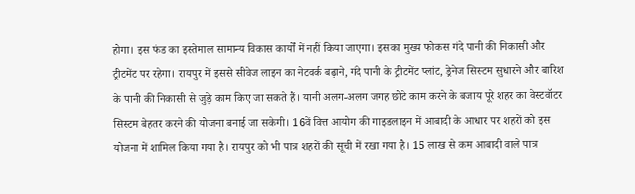होगा। इस फंड का इस्तेमाल सामान्य विकास कार्यों में नहीं किया जाएगा। इसका मुख्य फोकस गंदे पानी की निकासी और ट्रीटमेंट पर रहेगा। रायपुर में इससे सीवेज लाइन का नेटवर्क बढ़ाने, गंदे पानी के ट्रीटमेंट प्लांट, ड्रेनेज सिस्टम सुधारने और बारिश के पानी की निकासी से जुड़े काम किए जा सकते हैं। यानी अलग-अलग जगह छोटे काम करने के बजाय पूरे शहर का वेस्टवॉटर सिस्टम बेहतर करने की योजना बनाई जा सकेगी। 16वें वित्त आयोग की गाइडलाइन में आबादी के आधार पर शहरों को इस योजना में शामिल किया गया है। रायपुर को भी पात्र शहरों की सूची में रखा गया है। 15 लाख से कम आबादी वाले पात्र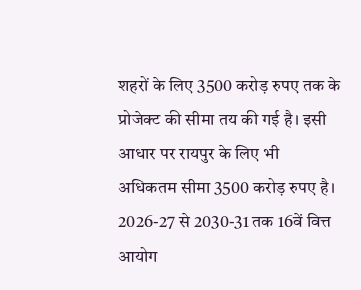शहरों के लिए 3500 करोड़ रुपए तक के प्रोजेक्ट की सीमा तय की गई है। इसी आधार पर रायपुर के लिए भी अधिकतम सीमा 3500 करोड़ रुपए है। 2026-27 से 2030-31 तक 16वें वित्त आयोग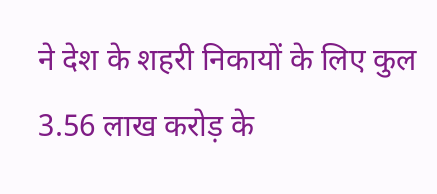ने देश के शहरी निकायों के लिए कुल 3.56 लाख करोड़ के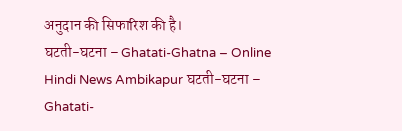अनुदान की सिफारिश की है।
घटती-घटना – Ghatati-Ghatna – Online Hindi News Ambikapur घटती-घटना – Ghatati-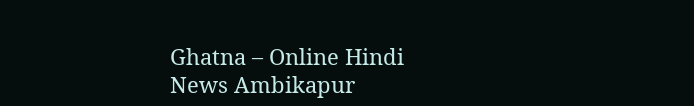Ghatna – Online Hindi News Ambikapur